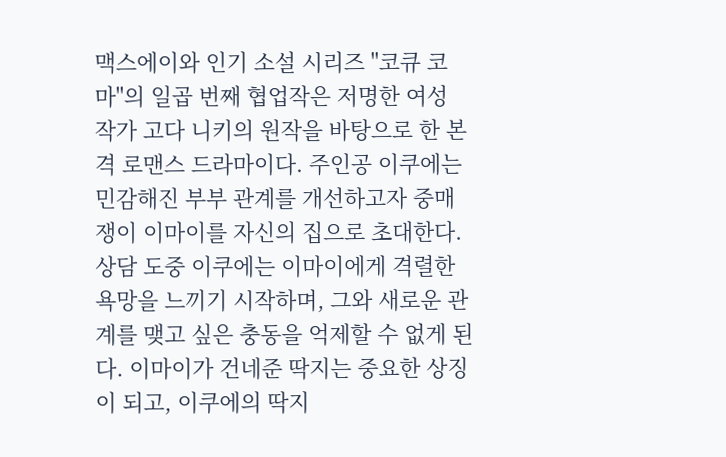맥스에이와 인기 소설 시리즈 "코큐 코마"의 일곱 번째 협업작은 저명한 여성 작가 고다 니키의 원작을 바탕으로 한 본격 로맨스 드라마이다. 주인공 이쿠에는 민감해진 부부 관계를 개선하고자 중매쟁이 이마이를 자신의 집으로 초대한다. 상담 도중 이쿠에는 이마이에게 격렬한 욕망을 느끼기 시작하며, 그와 새로운 관계를 맺고 싶은 충동을 억제할 수 없게 된다. 이마이가 건네준 딱지는 중요한 상징이 되고, 이쿠에의 딱지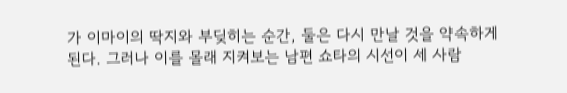가 이마이의 딱지와 부딪히는 순간, 둘은 다시 만날 것을 약속하게 된다. 그러나 이를 몰래 지켜보는 남편 쇼타의 시선이 세 사람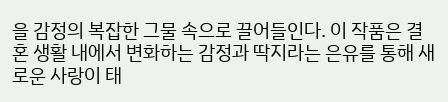을 감정의 복잡한 그물 속으로 끌어들인다. 이 작품은 결혼 생활 내에서 변화하는 감정과 딱지라는 은유를 통해 새로운 사랑이 태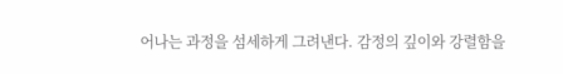어나는 과정을 섬세하게 그려낸다. 감정의 깊이와 강렬함을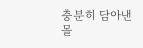충분히 담아낸 몰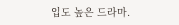입도 높은 드라마.